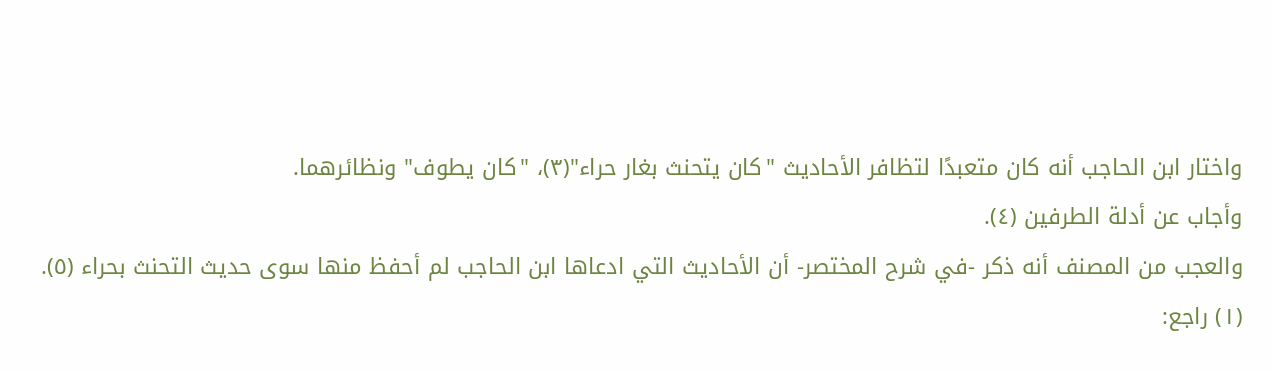واختار ابن الحاجب أنه كان متعبدًا لتظافر الأحاديث "كان يتحنث بغار حراء"(٣)، "كان يطوف" ونظائرهما.
وأجاب عن أدلة الطرفين (٤).
والعجب من المصنف أنه ذكر -في شرح المختصر- أن الأحاديث التي ادعاها ابن الحاجب لم أحفظ منها سوى حديث التحنث بحراء (٥).
(١) راجع: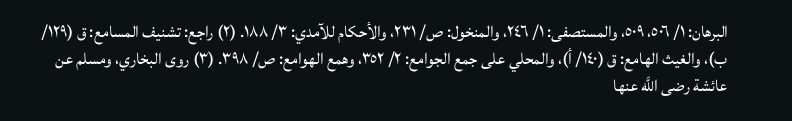البرهان: ١/ ٥٠٦، ٥٠٩، والمستصفى: ١/ ٢٤٦، والمنخول: ص/ ٢٣١، والأحكام للآمدي: ٣/ ١٨٨. (٢) راجع: تشنيف المسامع: ق (١٢٩/ ب)، والغيث الهامع: ق (١٤٠/ أ)، والمحلي على جمع الجوامع: ٢/ ٣٥٢، وهمع الهوامع: ص/ ٣٩٨. (٣) روى البخاري، ومسلم عن عائشة رضى اللَّه عنها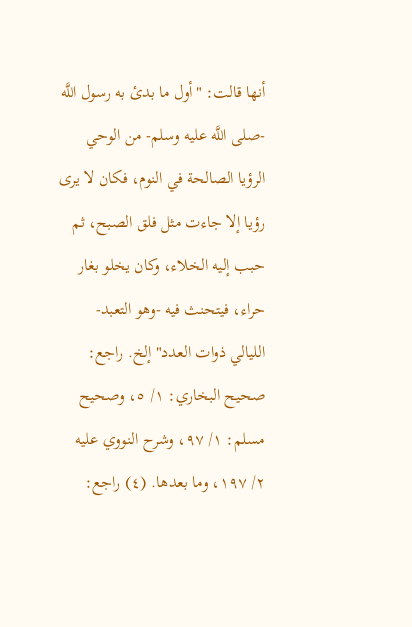أنها قالت: "أول ما بدئ به رسول اللَّه -صلى اللَّه عليه وسلم- من الوحي الرؤيا الصالحة في النوم، فكان لا يرى رؤيا إلا جاءت مثل فلق الصبح، ثم حبب إليه الخلاء، وكان يخلو بغار حراء، فيتحنث فيه -وهو التعبد- الليالي ذوات العدد" إلخ. راجع: صحيح البخاري: ١/ ٥، وصحيح مسلم: ١/ ٩٧، وشرح النووي عليه ٢/ ١٩٧، وما بعدها. (٤) راجع: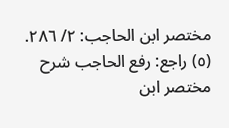مختصر ابن الحاجب: ٢/ ٢٨٦. (٥) راجع: رفع الحاجب شرح مختصر ابن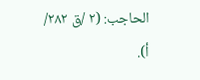الحاجب: (٢ /ق ٢٨٢/ أ).